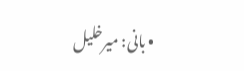• بانی: میرخلیل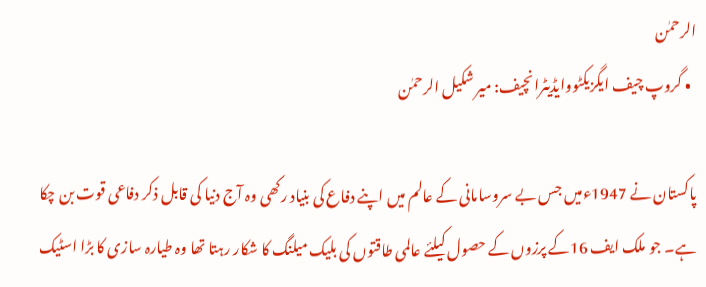الرحمٰن
  • گروپ چیف ایگزیکٹووایڈیٹرانچیف: میر شکیل الرحمٰن

پاکستان نے 1947ءمیں جس بے سروسامانی کے عالم میں اپنے دفاع کی بنیاد رکھی وہ آج دنیا کی قابل ذکر دفاعی قوت بن چکا ہے۔ جو ملک ایف 16کے پرزوں کے حصول کیلئے عالمی طاقتوں کی بلیک میلنگ کا شکار رہتا تھا وہ طیارہ سازی کا بڑا اسٹیک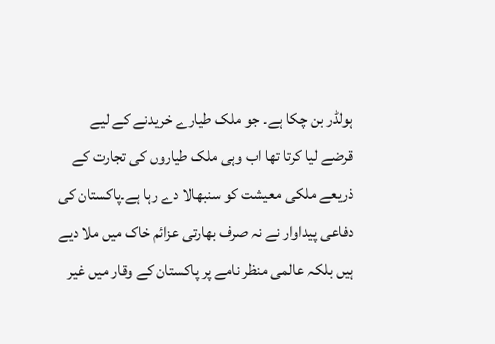ہولڈر بن چکا ہے۔ جو ملک طیارے خریدنے کے لیے قرضے لیا کرتا تھا اب وہی ملک طیاروں کی تجارت کے ذریعے ملکی معیشت کو سنبھالا دے رہا ہے۔پاکستان کی دفاعی پیداوار نے نہ صرف بھارتی عزائم خاک میں ملا دیے ہیں بلکہ عالمی منظر نامے پر پاکستان کے وقار میں غیر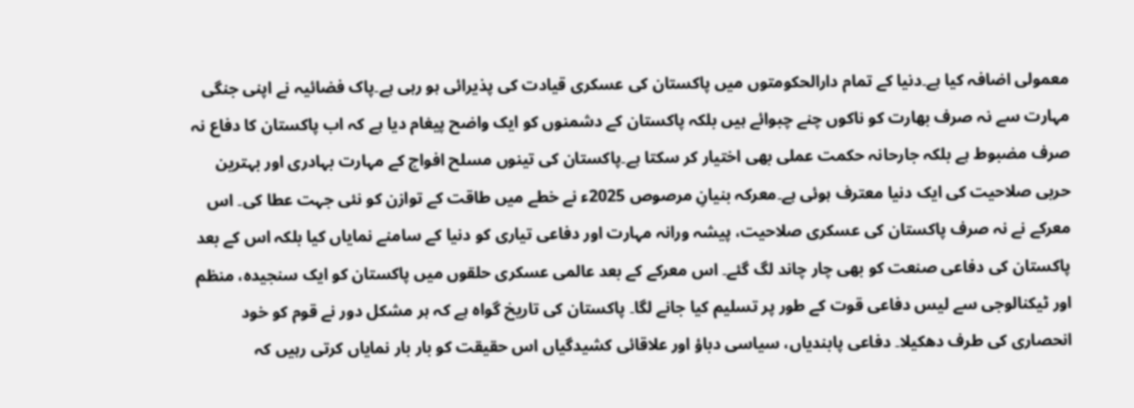معمولی اضافہ کیا ہے۔دنیا کے تمام دارالحکومتوں میں پاکستان کی عسکری قیادت کی پذیرائی ہو رہی ہے۔پاک فضائیہ نے اپنی جنگی مہارت سے نہ صرف بھارت کو ناکوں چنے چبوائے ہیں بلکہ پاکستان کے دشمنوں کو ایک واضح پیغام دیا ہے کہ اب پاکستان کا دفاع نہ صرف مضبوط ہے بلکہ جارحانہ حکمت عملی بھی اختیار کر سکتا ہے۔پاکستان کی تینوں مسلح افواج کے مہارت بہادری اور بہترین حربی صلاحیت کی ایک دنیا معترف ہوئی ہے۔معرکہ بنیانِ مرصوص 2025ء نے خطے میں طاقت کے توازن کو نئی جہت عطا کی۔ اس معرکے نے نہ صرف پاکستان کی عسکری صلاحیت، پیشہ ورانہ مہارت اور دفاعی تیاری کو دنیا کے سامنے نمایاں کیا بلکہ اس کے بعد پاکستان کی دفاعی صنعت کو بھی چار چاند لگ گئے۔ اس معرکے کے بعد عالمی عسکری حلقوں میں پاکستان کو ایک سنجیدہ، منظم اور ٹیکنالوجی سے لیس دفاعی قوت کے طور پر تسلیم کیا جانے لگا۔ پاکستان کی تاریخ گواہ ہے کہ ہر مشکل دور نے قوم کو خود انحصاری کی طرف دھکیلا۔ دفاعی پابندیاں، سیاسی دباؤ اور علاقائی کشیدگیاں اس حقیقت کو بار بار نمایاں کرتی رہیں کہ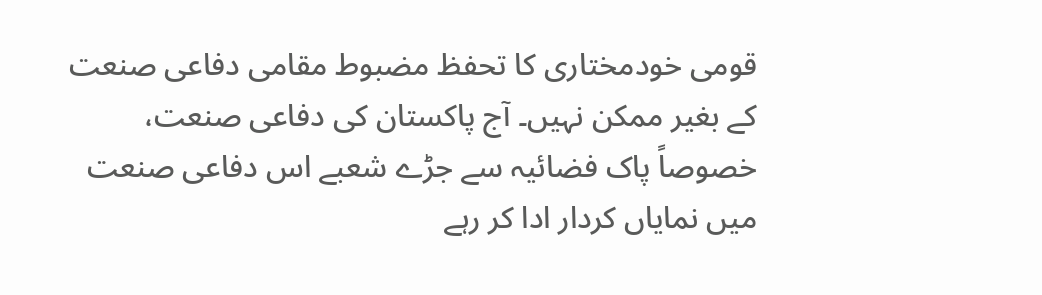قومی خودمختاری کا تحفظ مضبوط مقامی دفاعی صنعت کے بغیر ممکن نہیں۔ آج پاکستان کی دفاعی صنعت، خصوصاً پاک فضائیہ سے جڑے شعبے اس دفاعی صنعت میں نمایاں کردار ادا کر رہے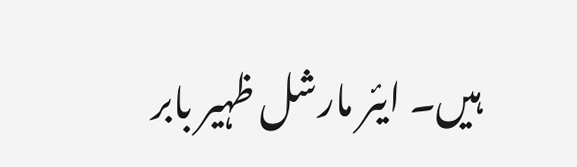ہیں۔ ایئر مارشل ظہیر بابر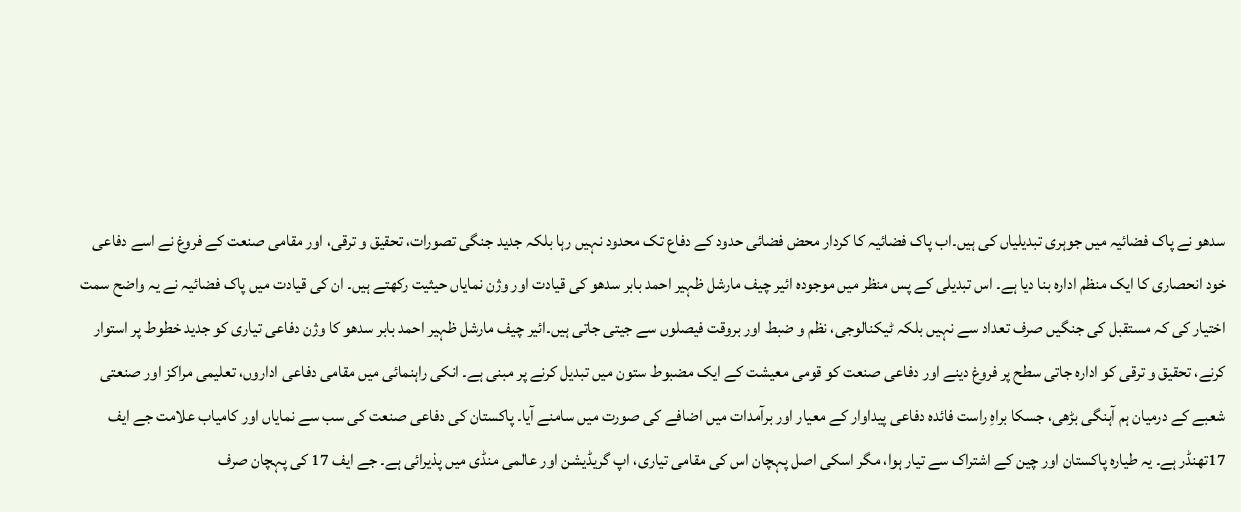سدھو نے پاک فضائیہ میں جوہری تبدیلیاں کی ہیں۔اب پاک فضائیہ کا کردار محض فضائی حدود کے دفاع تک محدود نہیں رہا بلکہ جدید جنگی تصورات، تحقیق و ترقی، اور مقامی صنعت کے فروغ نے اسے دفاعی خود انحصاری کا ایک منظم ادارہ بنا دیا ہے۔ اس تبدیلی کے پس منظر میں موجودہ ائیر چیف مارشل ظہیر احمد بابر سدھو کی قیادت اور وژن نمایاں حیثیت رکھتے ہیں۔ ان کی قیادت میں پاک فضائیہ نے یہ واضح سمت اختیار کی کہ مستقبل کی جنگیں صرف تعداد سے نہیں بلکہ ٹیکنالوجی، نظم و ضبط اور بروقت فیصلوں سے جیتی جاتی ہیں۔ائیر چیف مارشل ظہیر احمد بابر سدھو کا وژن دفاعی تیاری کو جدید خطوط پر استوار کرنے، تحقیق و ترقی کو ادارہ جاتی سطح پر فروغ دینے اور دفاعی صنعت کو قومی معیشت کے ایک مضبوط ستون میں تبدیل کرنے پر مبنی ہے۔ انکی راہنمائی میں مقامی دفاعی اداروں، تعلیمی مراکز اور صنعتی شعبے کے درمیان ہم آہنگی بڑھی، جسکا براہِ راست فائدہ دفاعی پیداوار کے معیار اور برآمدات میں اضافے کی صورت میں سامنے آیا۔ پاکستان کی دفاعی صنعت کی سب سے نمایاں اور کامیاب علامت جے ایف 17تھنڈر ہے۔ یہ طیارہ پاکستان اور چین کے اشتراک سے تیار ہوا، مگر اسکی اصل پہچان اس کی مقامی تیاری، اپ گریڈیشن اور عالمی منڈی میں پذیرائی ہے۔ جے ایف 17 کی پہچان صرف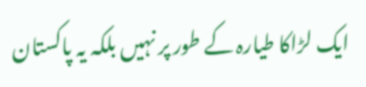ایک لڑاکا طیارہ کے طور پر نہیں بلکہ یہ پاکستان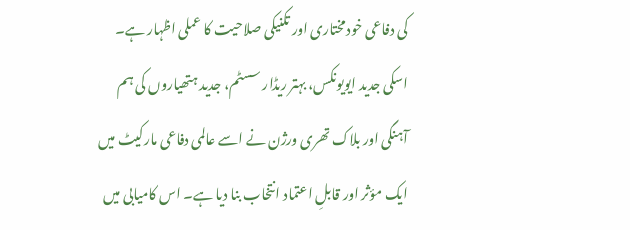کی دفاعی خودمختاری اور تکنیکی صلاحیت کا عملی اظہار ہے۔ اسکی جدید ایویونکس، بہتر ریڈار سسٹم، جدید ہتھیاروں کی ہم آہنگی اور بلاک تھری ورژن نے اسے عالمی دفاعی مارکیٹ میں ایک مؤثر اور قابلِ اعتماد انتخاب بنا دیا ہے۔ اس کامیابی میں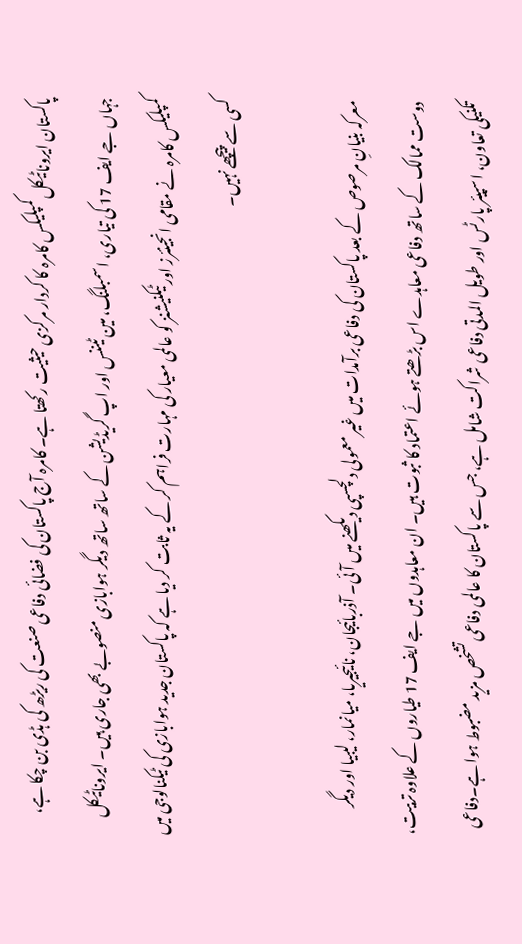پاکستان ایروناٹیکل کمپلیکس کامرہ کا کردار مرکزی حیثیت رکھتا ہے۔ کامرہ آج پاکستان کی فضائی دفاعی صنعت کی ریڑھ کی ہڈی بن چکا ہے، جہاں جے ایف 17 کی تیاری، اسمبلنگ، مین ٹیننس اور اپ گریڈیشن کے ساتھ ساتھ دیگر ہوابازی منصوبے بھی جاری ہیں۔ ایروناٹیکل کمپلیکس کامرہ نے مقامی انجینئرز اور ٹیکنیشنز کو عالمی معیار کی مہارت فراہم کر کے یہ ثابت کر دیا ہے کہ پاکستان جدید ہوابازی کی ٹیکنالوجی میں کسی سے پیچھے نہیں۔

معرکہ بنیانِ مرصوص کے بعد پاکستان کی دفاعی برآمدات میں غیر معمولی دلچسپی دیکھنے میں آئی۔ آذربائیجان، نائیجیریا، میانمار، لیبیا اور دیگر دوست ممالک کے ساتھ دفاعی معاہدے اس بڑھتے ہوئے اعتماد کا ثبوت ہیں۔ ان معاہدوں میں جے ایف 17 طیاروں کے علاوہ تربیت، تکنیکی تعاون، اسپیئر پارٹس اور طویل المدتی دفاعی شراکت شامل ہے، جس سے پاکستان کا عالمی دفاعی تشخص مزید مضبوط ہوا ہے۔دفاعی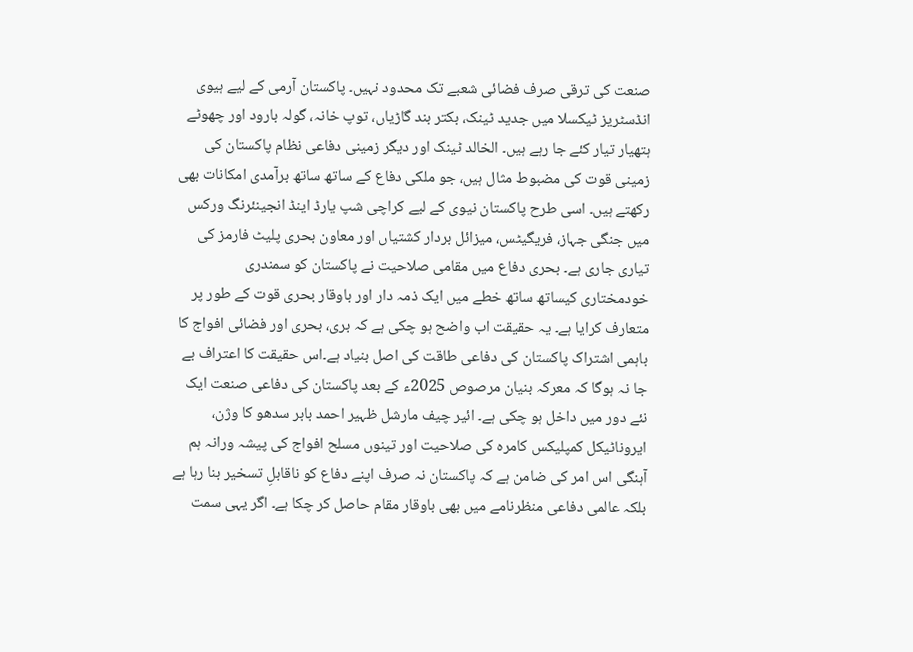صنعت کی ترقی صرف فضائی شعبے تک محدود نہیں۔ پاکستان آرمی کے لیے ہیوی انڈسٹریز ٹیکسلا میں جدید ٹینک، بکتر بند گاڑیاں، توپ خانہ، گولہ بارود اور چھوٹے ہتھیار تیار کئے جا رہے ہیں۔ الخالد ٹینک اور دیگر زمینی دفاعی نظام پاکستان کی زمینی قوت کی مضبوط مثال ہیں، جو ملکی دفاع کے ساتھ ساتھ برآمدی امکانات بھی رکھتے ہیں۔ اسی طرح پاکستان نیوی کے لیے کراچی شپ یارڈ اینڈ انجینئرنگ ورکس میں جنگی جہاز، فریگیٹس، میزائل بردار کشتیاں اور معاون بحری پلیٹ فارمز کی تیاری جاری ہے۔ بحری دفاع میں مقامی صلاحیت نے پاکستان کو سمندری خودمختاری کیساتھ ساتھ خطے میں ایک ذمہ دار اور باوقار بحری قوت کے طور پر متعارف کرایا ہے۔ یہ حقیقت اب واضح ہو چکی ہے کہ بری، بحری اور فضائی افواج کا باہمی اشتراک پاکستان کی دفاعی طاقت کی اصل بنیاد ہے۔اس حقیقت کا اعتراف بے جا نہ ہوگا کہ معرکہ بنیان مرصوص 2025ء کے بعد پاکستان کی دفاعی صنعت ایک نئے دور میں داخل ہو چکی ہے۔ ائیر چیف مارشل ظہیر احمد بابر سدھو کا وژن، ایروناٹیکل کمپلیکس کامرہ کی صلاحیت اور تینوں مسلح افواج کی پیشہ ورانہ ہم آہنگی اس امر کی ضامن ہے کہ پاکستان نہ صرف اپنے دفاع کو ناقابلِ تسخیر بنا رہا ہے بلکہ عالمی دفاعی منظرنامے میں بھی باوقار مقام حاصل کر چکا ہے۔ اگر یہی سمت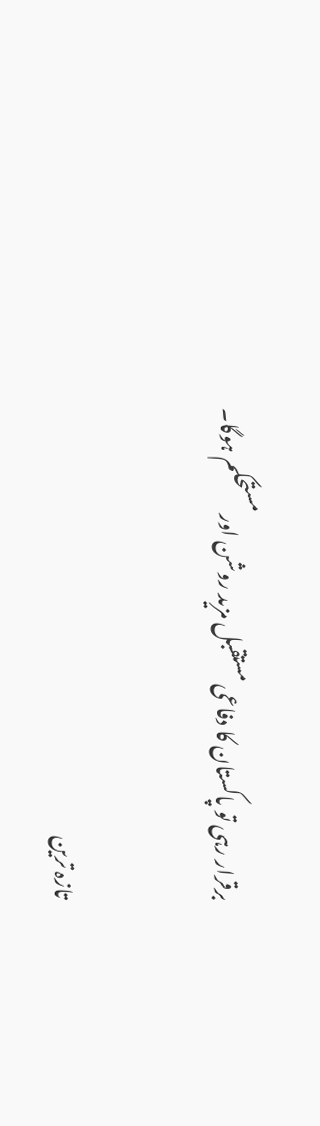برقرار رہی تو پاکستان کا دفاعی مستقبل مزید روشن اور مستحکم ہوگا۔

تازہ ترین